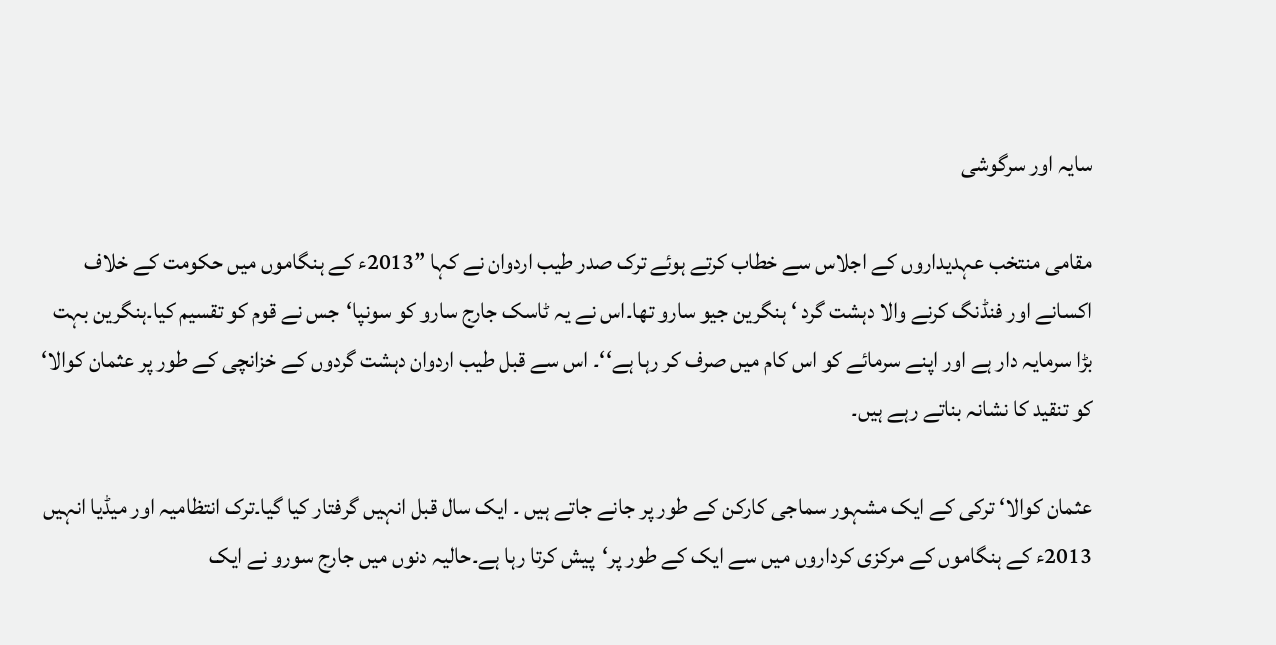سایہ اور سرگوشی

مقامی منتخب عہدیداروں کے اجلاس سے خطاب کرتے ہوئے ترک صدر طیب اردوان نے کہا ”2013ء کے ہنگاموں میں حکومت کے خلاف اکسانے اور فنڈنگ کرنے والا دہشت گرد ‘ ہنگرین جیو سارو تھا۔اس نے یہ ٹاسک جارج سارو کو سونپا‘جس نے قوم کو تقسیم کیا۔ہنگرین بہت بڑا سرمایہ دار ہے اور اپنے سرمائے کو اس کام میں صرف کر رہا ہے‘‘۔ اس سے قبل طیب اردوان دہشت گردوں کے خزانچی کے طور پر عثمان کوالا‘ کو تنقید کا نشانہ بناتے رہے ہیں۔

عثمان کوالا‘ ترکی کے ایک مشہور سماجی کارکن کے طور پر جانے جاتے ہیں ۔ ایک سال قبل انہیں گرفتار کیا گیا۔ترک انتظامیہ اور میڈیا انہیں 2013ء کے ہنگاموں کے مرکزی کرداروں میں سے ایک کے طور پر‘پیش کرتا رہا ہے۔حالیہ دنوں میں جارج سورو نے ایک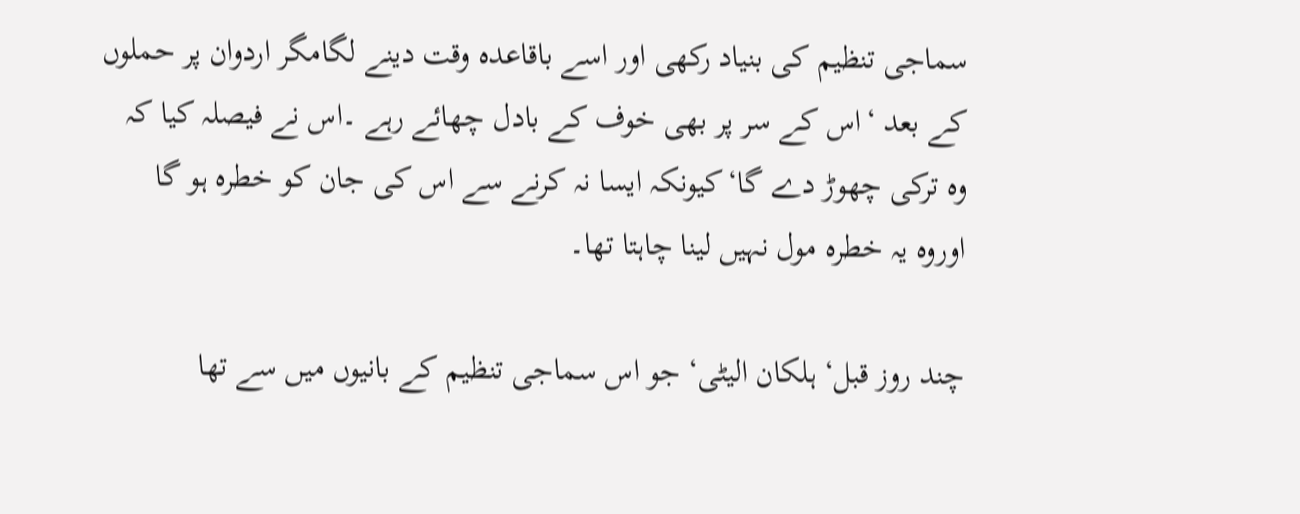سماجی تنظیم کی بنیاد رکھی اور اسے باقاعدہ وقت دینے لگامگر اردوان پر حملوں کے بعد ‘اس کے سر پر بھی خوف کے بادل چھائے رہے ۔اس نے فیصلہ کیا کہ وہ ترکی چھوڑ دے گا‘کیونکہ ایسا نہ کرنے سے اس کی جان کو خطرہ ہو گا اوروہ یہ خطرہ مول نہیں لینا چاہتا تھا۔

چند روز قبل‘ ہلکان الیٹی‘ جو اس سماجی تنظیم کے بانیوں میں سے تھا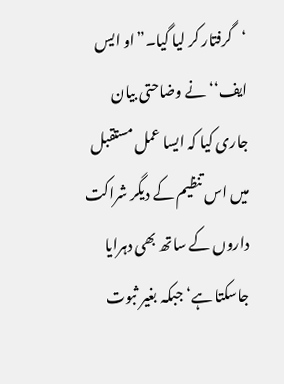‘گرفتار کر لیا گیا۔”او ایس ایف‘‘ نے وضاحتی بیان جاری کیا کہ ایسا عمل مستقبل میں اس تنظیم کے دیگر شراکت داروں کے ساتھ بھی دہرایا جاسکتا ہے‘ جبکہ بغیر ثبوت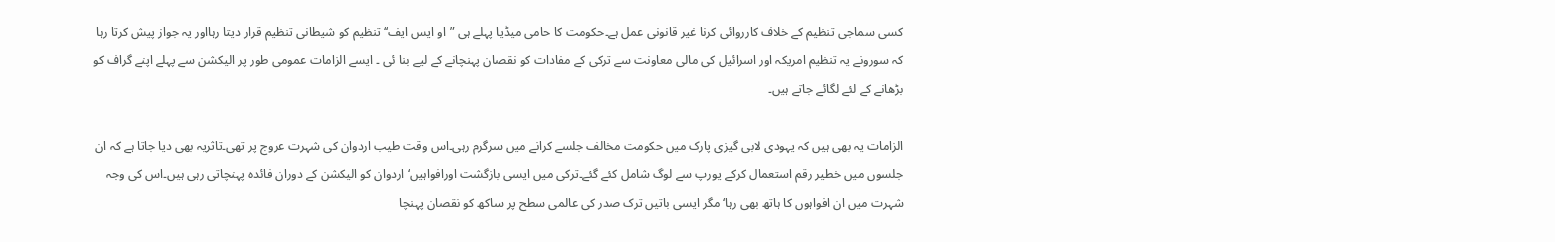کسی سماجی تنظیم کے خلاف کارروائی کرنا غیر قانونی عمل ہے۔حکومت کا حامی میڈیا پہلے ہی ”او ایس ایف‘‘ تنظیم کو شیطانی تنظیم قرار دیتا رہااور یہ جواز پیش کرتا رہا کہ سورونے یہ تنظیم امریکہ اور اسرائیل کی مالی معاونت سے ترکی کے مفادات کو نقصان پہنچانے کے لیے بنا ئی ۔ ایسے الزامات عمومی طور پر الیکشن سے پہلے اپنے گراف کو بڑھانے کے لئے لگائے جاتے ہیں۔

الزامات یہ بھی ہیں کہ یہودی لابی گیزی پارک میں حکومت مخالف جلسے کرانے میں سرگرم رہی۔اس وقت طیب اردوان کی شہرت عروج پر تھی۔تاثریہ بھی دیا جاتا ہے کہ ان جلسوں میں خطیر رقم استعمال کرکے یورپ سے لوگ شامل کئے گئے۔ترکی میں ایسی بازگشت اورافواہیں‘ اردوان کو الیکشن کے دوران فائدہ پہنچاتی رہی ہیں۔اس کی وجہ شہرت میں ان افواہوں کا ہاتھ بھی رہا‘مگر ایسی باتیں ترک صدر کی عالمی سطح پر ساکھ کو نقصان پہنچا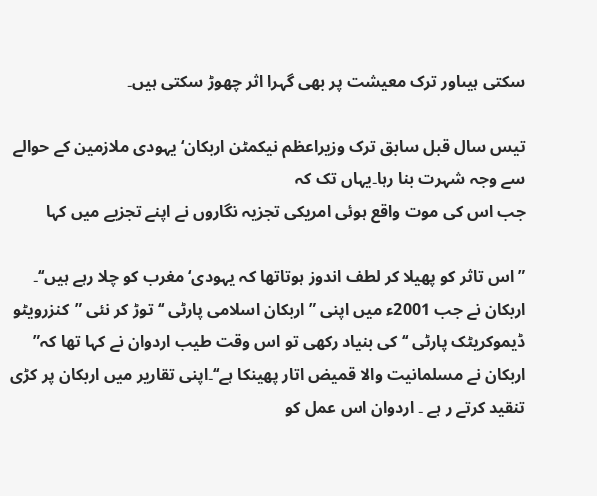سکتی ہیںاور ترک معیشت پر بھی گہرا اثر چھوڑ سکتی ہیں۔

تیس سال قبل سابق ترک وزیراعظم نیکمٹن اربکان‘ یہودی ملازمین کے حوالے سے وجہ شہرت بنا رہا۔یہاں تک کہ
جب اس کی موت واقع ہوئی امریکی تجزیہ نگاروں نے اپنے تجزیے میں کہا

” اس تاثر کو پھیلا کر لطف اندوز ہوتاتھا کہ یہودی‘ مغرب کو چلا رہے ہیں‘‘۔ اربکان نے جب 2001ء میں اپنی ”اربکان اسلامی پارٹی ‘‘ توڑ کر نئی ”کنزرویٹو ڈیموکریٹک پارٹی ‘‘ کی بنیاد رکھی تو اس وقت طیب اردوان نے کہا تھا کہ” اربکان نے مسلمانیت والا قمیض اتار پھینکا ہے‘‘۔اپنی تقاریر میں اربکان پر کڑی تنقید کرتے ر ہے ۔ اردوان اس عمل کو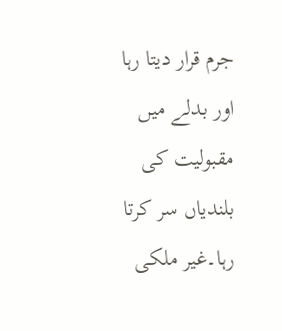جرم قرار دیتا رہا اور بدلے میں مقبولیت کی بلندیاں سر کرتا رہا۔غیر ملکی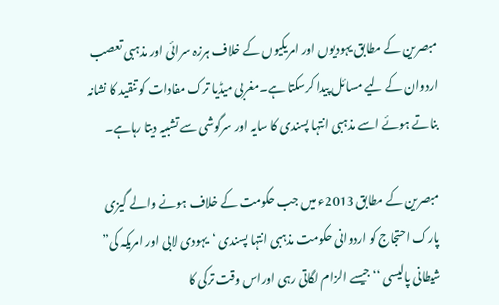مبصرین کے مطابق یہودیوں اور امریکیوں کے خلاف ہرزہ سرائی اور مذہبی تعصب اردوان کے لیے مسائل پیدا کرسکتا ہے۔مغربی میڈیا ترک مفادات کو تنقید کا نشانہ بناتے ہوئے اسے مذہبی انتہا پسندی کا سایہ اور سرگوشی سے تشبیہ دیتا رہاہے۔

مبصرین کے مطابق 2013ء میں جب حکومت کے خلاف ہونے والے گیزی پارک احتجاج کو اردوانی حکومت مذہبی انتہا پسندی ‘یہودی لابی اور امریکہ کی” شیطانی پالیسی ‘‘جیسے الزام لگاتی رہی اوراس وقت ترکی کا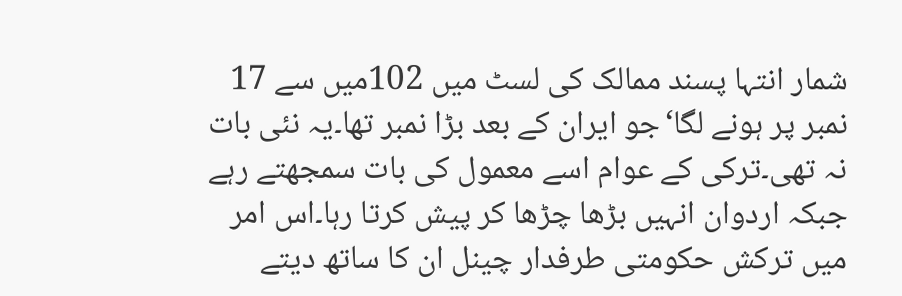شمار انتہا پسند ممالک کی لسٹ میں 102میں سے 17 نمبر پر ہونے لگا‘جو ایران کے بعد بڑا نمبر تھا۔یہ نئی بات نہ تھی۔ترکی کے عوام اسے معمول کی بات سمجھتے رہے جبکہ اردوان انہیں بڑھا چڑھا کر پیش کرتا رہا۔اس امر میں ترکش حکومتی طرفدار چینل ان کا ساتھ دیتے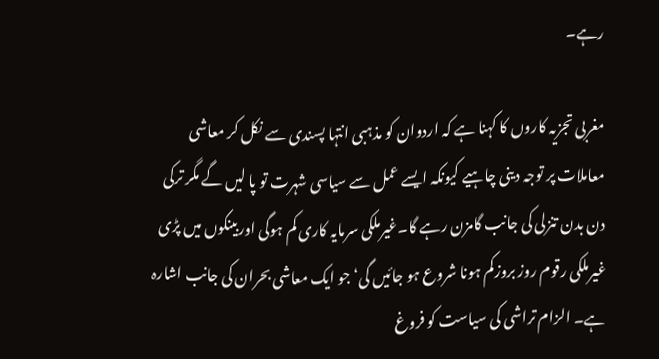رہے۔

مغربی تجزیہ کاروں کا کہنا ہے کہ اردوان کو مذہبی انتہا پسندی سے نکل کر معاشی معاملات پر توجہ دینی چاہیے کیونکہ ایسے عمل سے سیاسی شہرت تو پا لیں گے مگر ترکی دن بدن تنزلی کی جانب گامزن رہے گا۔غیرملکی سرمایہ کاری کم ہوگی اوربینکوں میں پڑی غیرملکی رقوم روز بروزکم ہونا شروع ہو جائیں گی‘ جو ایک معاشی بحران کی جانب اشارہ ہے۔ الزام تراشی کی سیاست کو فروغ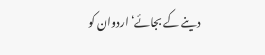دینے کے بجائے‘ اردوان کو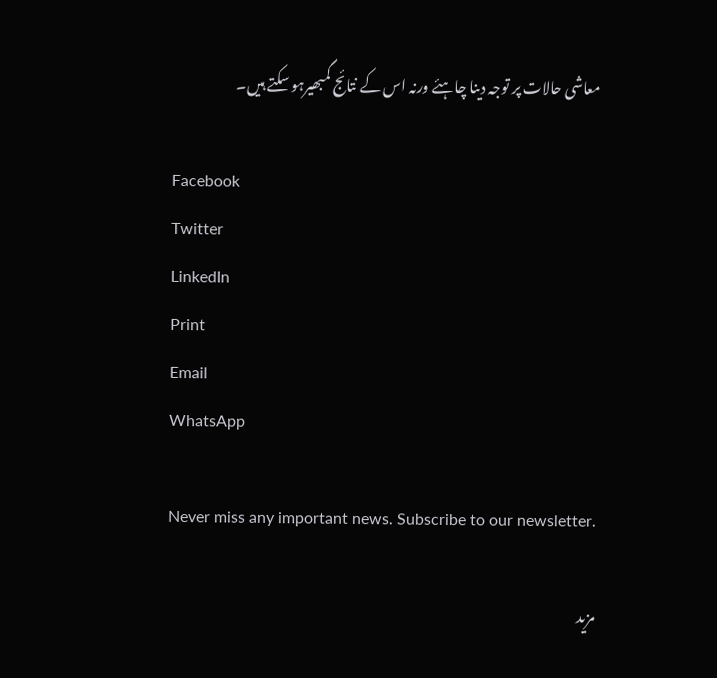معاشی حالات پر توجہ دینا چاہئے ورنہ اس کے نتائج گمبھیرہو سکتے ہیں۔

Facebook
Twitter
LinkedIn
Print
Email
WhatsApp

Never miss any important news. Subscribe to our newsletter.

مزید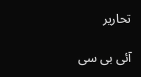تحاریر

آئی بی سی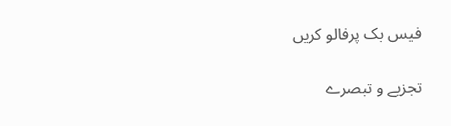فیس بک پرفالو کریں

تجزیے و تبصرے